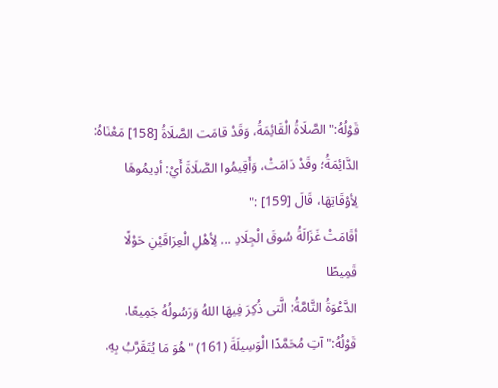قَوْلُهُ:"الصَّلَاةُ الْقَائِمَةُ، وَقَدْ قامَت الصَّلَاةُ [158] مَعْنَاهُ: الدَّائِمَةُ؛ وقَدْ دَامَتْ، وَأَقِيمُوا الصَّلَاةَ أَيْ: أدِيمُوهَا لِأوْقَاتِهَا، قَالَ [159] :"
أقَامَتْ غَزَالَةُ سُوقَ الْجِلَادِ ... لِأهْلِ الْعِرَاقَيْنِ حَوْلًا قَمِيطًا
الدَّعْوَةُ التَّامَّةُ: الَّتى ذُكِرَ فِيهَا اللهُ وَرَسُولُهُ جَمِيعًا.
قَوْلُهُ:"آتِ مُحَمَّدًا الْوَسِيلَةَ (161) "هُوَ مَا يُتَقَرَّبُ بِهِ.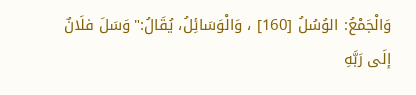وَالْجَمْعُ: الوُسُلُ [160] ، وَالْوَسَائِلُ، يُقَالُ:"وَسَلَ فلَانٌ إلَى رَبَّهِ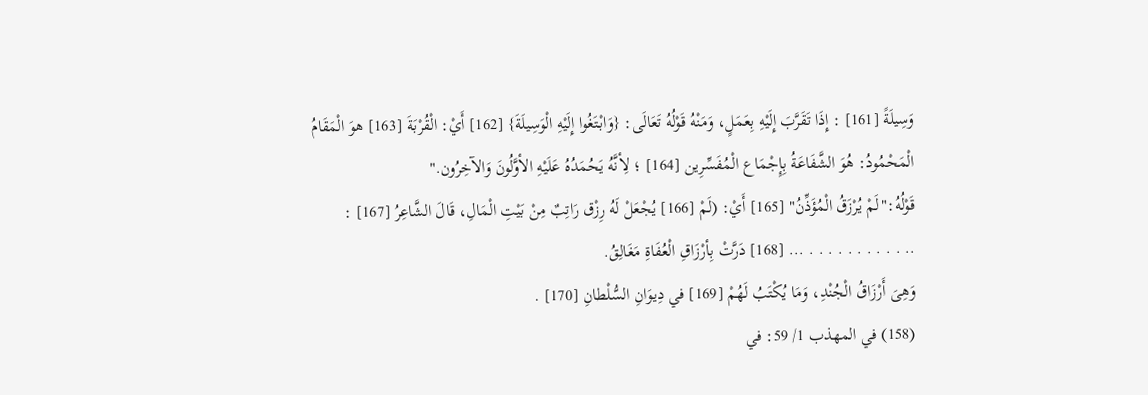وَسِيلَةً [161] : إِذَا تَقَرَّبَ إِلَيْهِ بِعَمَلٍ، وَمَنْهُ قَوْلُهُ تَعَالَى: {وَابْتَغُوا إِلَيْهِ الْوَسِيلَةَ} [162] أَيْ: الْقُرْبَةَ [163] هوَ الْمَقَامُ الْمَحْمُودُ: هُوَ الشَّفَاعَةُ بِإِجْمَاع الْمُفَسِّرِين [164] ؛ لِأنَّهُ يَحُمَدُهُ عَلَيْهِ الأوَّلُونَ وَالآخِرُون."
قَوْلُهُ:"لَمْ يُرْزَقُ الْمُؤَذِّنُ" [165] أَيْ: (لَمْ [166] يُجْعَلْ لَهُ رِزْق رَاتِبٌ مِنْ بَيْتِ الْمَالِ، قَالَ الشَّاعِرُ [167] :
.. . . . . . . . . . . ... [168] دَرَّتْ بِأرْزَاقِ الْعُفَاةِ مَغَالِقُ.
وَهِىَ أَرْزَاقُ الْجُنْدِ، وَمَا يُكْتَبُ لَهُمْ [169] في دِيوَانِ السُّلْطانِ [170] .
(158) في المهذب 1/ 59: في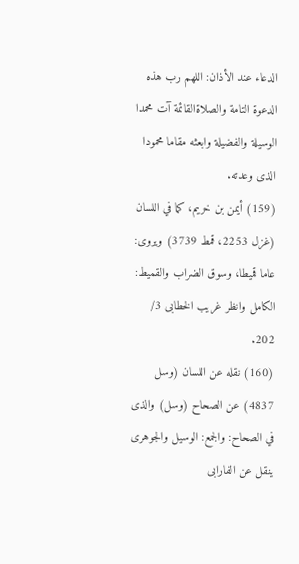الدعاء عند الأذان: اللهم رب هذه الدعوة التامة والصلاةالقائمة آت محمدا الوسيلة والفضيلة وابعثه مقاما محمودا الذى وعدته.
(159) أيمن بن خريم، كما في اللسان (غزل 2253، قمط 3739) ويروى: عاما قميطا، وسوق الضراب والقميط: الكامل وانظر غريب الخطابى 3/ 202.
(160) نقله عن اللسان (وسل 4837) عن الصحاح (وسل) والذى في الصحاح: والجمع: الوسيل والجوهرى ينقل عن الفارابى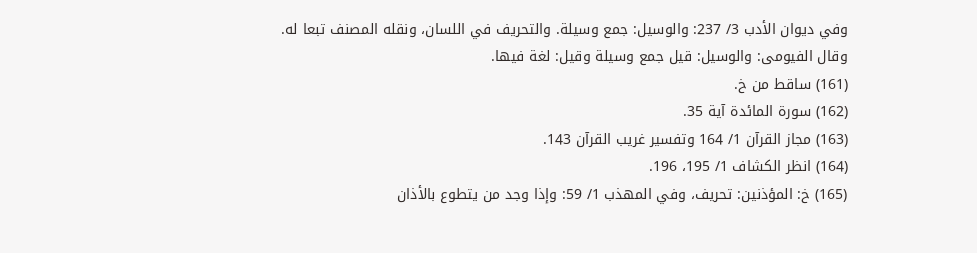وفي ديوان الأدب 3/ 237: والوسيل: جمع وسيلة. والتحريف في اللسان، ونقله المصنف تبعا له. وقال الفيومى: والوسيل: قيل جمع وسيلة وقيل: لغة فيها.
(161) ساقط من خ.
(162) سورة المائدة آية 35.
(163) مجاز القرآن 1/ 164 وتفسير غريب القرآن 143.
(164) انظر الكشاف 1/ 195، 196.
(165) خ: المؤذنين: تحريف، وفي المهذب 1/ 59: وإذا وجد من يتطوع بالأذان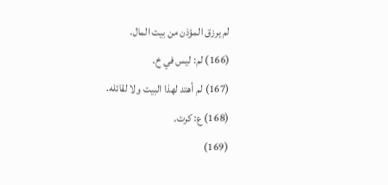لم يرزق المؤذن من بيت المال.
(166) لم: ليس في خ.
(167) لم أهتد لهذا البيت ولا لقائله.
(168) ع: كرت.
(169)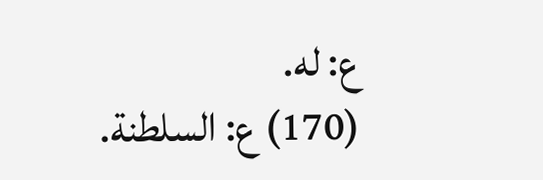ع: له.
(170) ع: السلطنة.